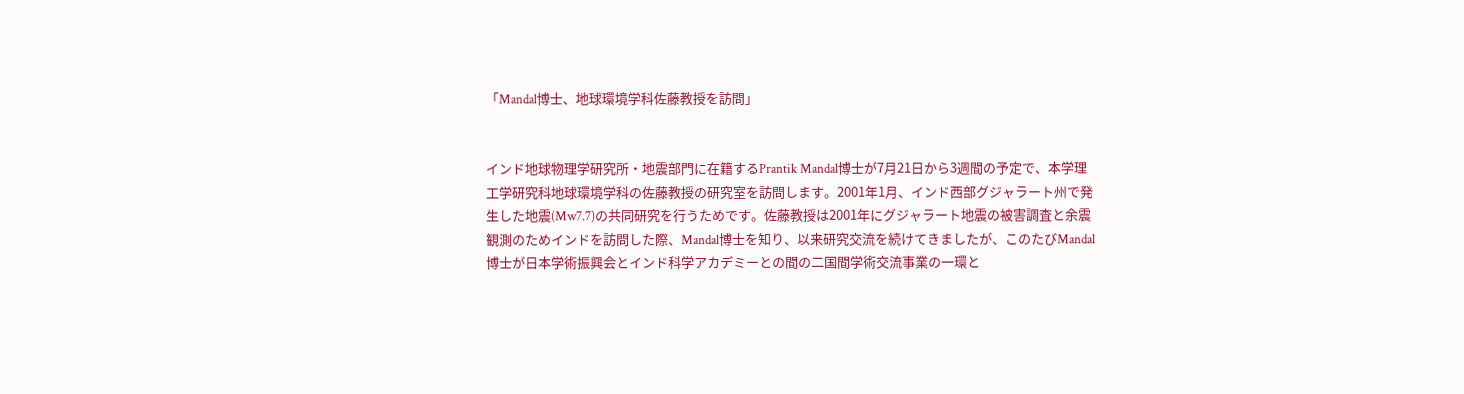「Mandal博士、地球環境学科佐藤教授を訪問」


インド地球物理学研究所・地震部門に在籍するPrantik Mandal博士が7月21日から3週間の予定で、本学理工学研究科地球環境学科の佐藤教授の研究室を訪問します。2001年1月、インド西部グジャラート州で発生した地震(Mw7.7)の共同研究を行うためです。佐藤教授は2001年にグジャラート地震の被害調査と余震観測のためインドを訪問した際、Mandal博士を知り、以来研究交流を続けてきましたが、このたびMandal博士が日本学術振興会とインド科学アカデミーとの間の二国間学術交流事業の一環と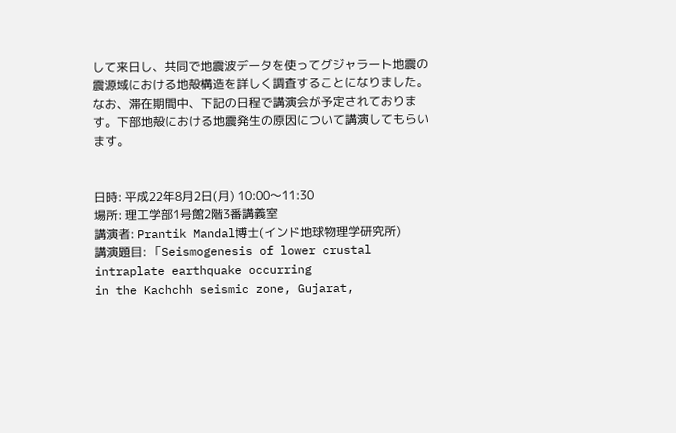して来日し、共同で地震波データを使ってグジャラート地震の震源域における地殻構造を詳しく調査することになりました。なお、滞在期間中、下記の日程で講演会が予定されております。下部地殻における地震発生の原因について講演してもらいます。


日時: 平成22年8月2日(月) 10:00〜11:30
場所: 理工学部1号館2階3番講義室
講演者: Prantik Mandal博士(インド地球物理学研究所)
講演題目: 「Seismogenesis of lower crustal intraplate earthquake occurring
in the Kachchh seismic zone, Gujarat,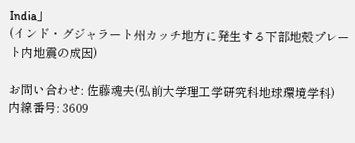India」
(インド・グジャラート州カッチ地方に発生する下部地殻プレート内地震の成因)

お問い合わせ: 佐藤魂夫(弘前大学理工学研究科地球環境学科)
内線番号: 3609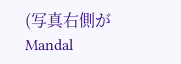(写真右側がMandal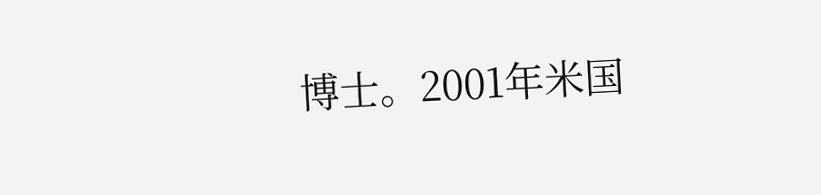博士。2001年米国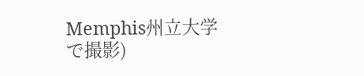Memphis州立大学で撮影)